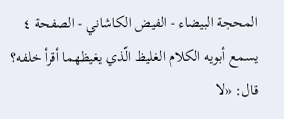المحجة البيضاء - الفيض الكاشاني - الصفحة ٤
يسمع أبويه الكلام الغليظ الّذي يغيظهما أقرأ خلفه؟ قال: «لا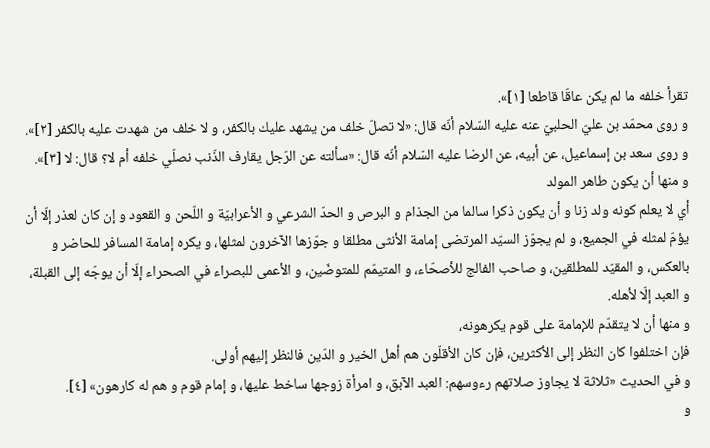تقرأ خلفه ما لم يكن عاقّا قاطعا [١]».
و روى محمّد بن عليّ الحلبيّ عنه عليه السّلام أنّه قال: «لا تصلّ خلف من يشهد عليك بالكفر، و لا خلف من شهدت عليه بالكفر [٢]».
و روى سعد بن إسماعيل، عن أبيه، عن الرضا عليه السّلام أنّه قال: «سألته عن الرّجل يقارف الذّنب نصلّي خلفه أم لا؟ قال: لا [٣]».
و منها أن يكون طاهر المولد
أي لا يعلم كونه ولد زنا و أن يكون ذكرا سالما من الجذام و البرص و الحدّ الشرعي و الأعرابيّة و اللّحن و القعود و إن كان لعذر إلّا أن يؤمّ لمثله في الجميع، و لم يجوّز السيّد المرتضى إمامة الأنثى مطلقا و جوّزها الآخرون لمثلها، و يكره إمامة المسافر للحاضر و بالعكس، و المقيّد للمطلقين، و صاحب الفالج للأصحّاء، و المتيمّم للمتوضّين، و الأعمى للبصراء في الصحراء إلّا أن يوجّه إلى القبلة، و العبد إلّا لأهله.
و منها أن لا يتقدّم للإمامة على قوم يكرهونه،
فإن اختلفوا كان النظر إلى الأكثرين، فإن كان الأقلّون هم أهل الخير و الدّين فالنظر إليهم أولى.
و في الحديث «ثلاثة لا يجاوز صلاتهم رءوسهم: العبد الآبق، و امرأة زوجها ساخط عليها، و إمام قوم و هم له كارهون» [٤].
و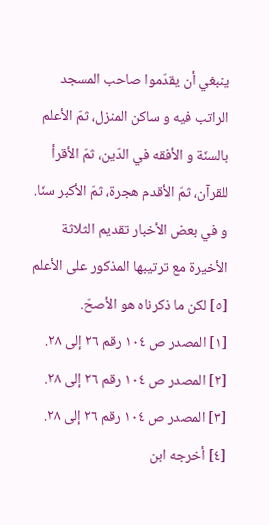ينبغي أن يقدّموا صاحب المسجد الراتب فيه و ساكن المنزل، ثمّ الأعلم بالسنّة و الأفقه في الدّين، ثمّ الأقرأ للقرآن، ثمّ الأقدم هجرة، ثمّ الأكبر سنّا.
و في بعض الأخبار تقديم الثلاثة الأخيرة مع ترتيبها المذكور على الأعلم [٥] لكن ما ذكرناه هو الأصحّ.
[١] المصدر ص ١٠٤ رقم ٢٦ إلى ٢٨.
[٢] المصدر ص ١٠٤ رقم ٢٦ إلى ٢٨.
[٣] المصدر ص ١٠٤ رقم ٢٦ إلى ٢٨.
[٤] أخرجه ابن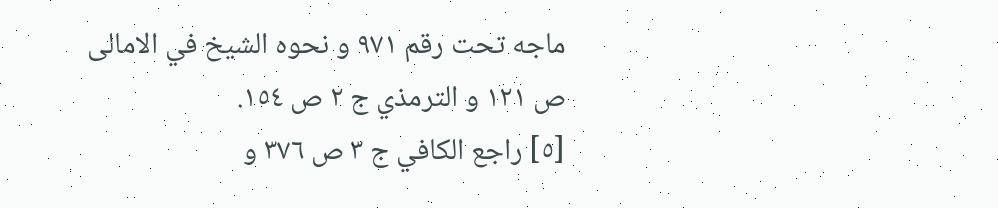ماجه تحت رقم ٩٧١ و نحوه الشيخ في الامالى ص ١٢١ و الترمذي ج ٢ ص ١٥٤.
[٥] راجع الكافي ج ٣ ص ٣٧٦ و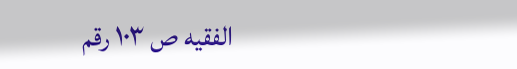الفقيه ص ١٠٣ رقم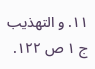١١. و التهذيب ج ١ ص ١٢٢.